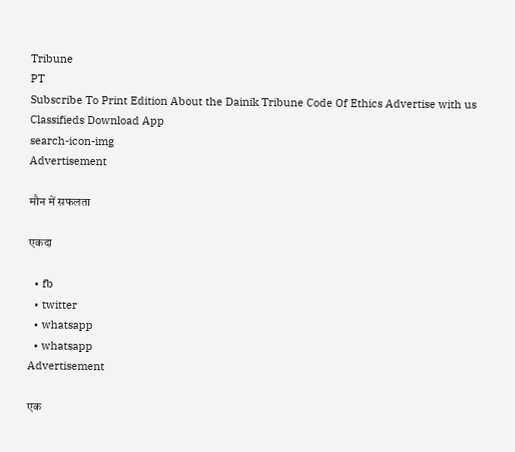Tribune
PT
Subscribe To Print Edition About the Dainik Tribune Code Of Ethics Advertise with us Classifieds Download App
search-icon-img
Advertisement

मौन में सफलता

एकदा

  • fb
  • twitter
  • whatsapp
  • whatsapp
Advertisement

एक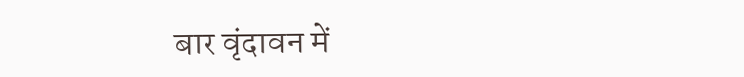बार वृंदावन में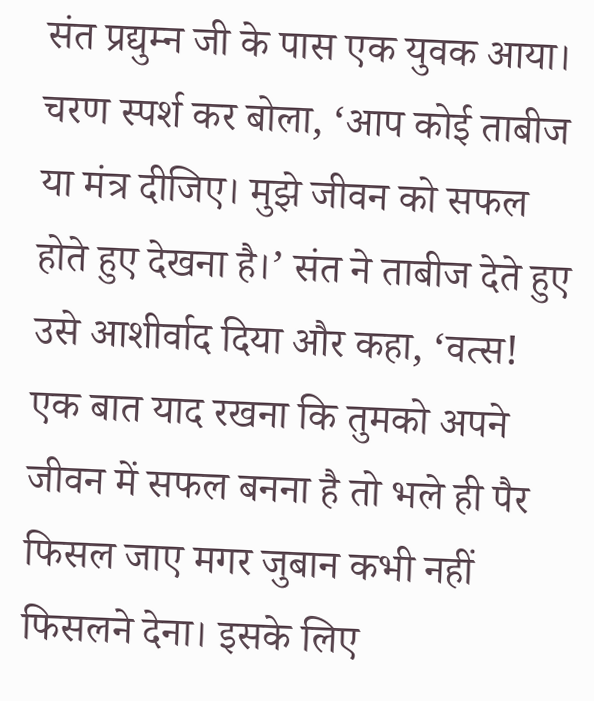संत प्रद्युम्न जी के पास एक युवक आया। चरण स्पर्श कर बोला, ‘आप कोई ताबीज या मंत्र दीजिए। मुझे जीवन को सफल होते हुए देखना है।’ संत ने ताबीज देते हुए उसे आशीर्वाद दिया और कहा, ‘वत्स! एक बात याद रखना कि तुमको अपने जीवन में सफल बनना है तो भले ही पैर फिसल जाए मगर जुबान कभी नहीं फिसलने देना। इसके लिए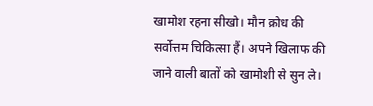खामोश रहना सीखो। मौन क्रोध की सर्वोत्तम चिकित्सा हैं। अपने खिलाफ की जाने वाली बातों को खामोशी से सुन ले।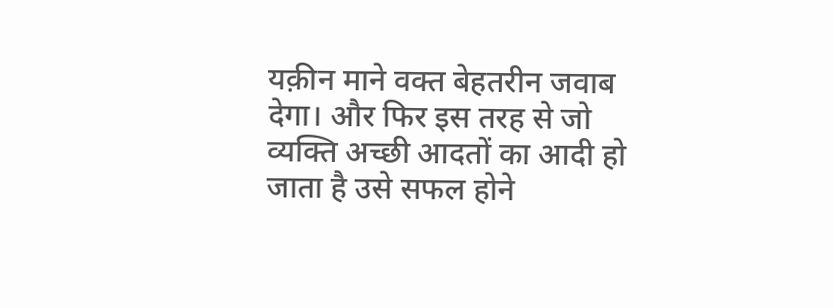यक़ीन माने वक्त बेहतरीन जवाब देगा। और फिर इस तरह से जो व्यक्ति अच्छी आदतों का आदी हो जाता है उसे सफल होने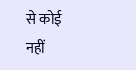से कोई नहीं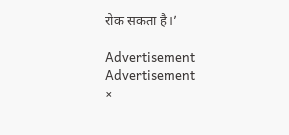रोक सकता है।’

Advertisement
Advertisement
×